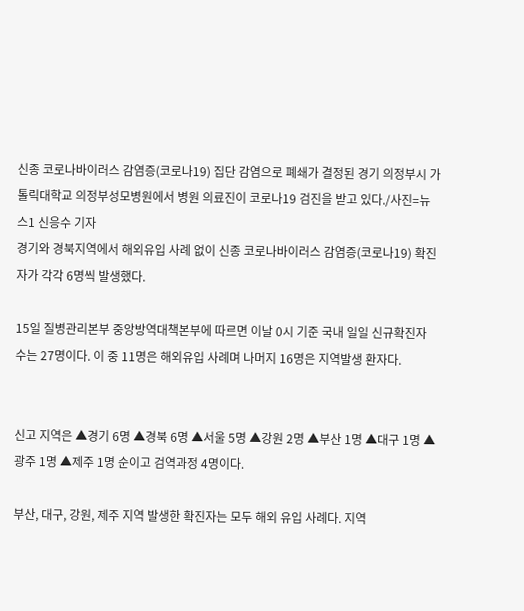신종 코로나바이러스 감염증(코로나19) 집단 감염으로 폐쇄가 결정된 경기 의정부시 가톨릭대학교 의정부성모병원에서 병원 의료진이 코로나19 검진을 받고 있다./사진=뉴스1 신응수 기자
경기와 경북지역에서 해외유입 사례 없이 신종 코로나바이러스 감염증(코로나19) 확진자가 각각 6명씩 발생했다.

15일 질병관리본부 중앙방역대책본부에 따르면 이날 0시 기준 국내 일일 신규확진자 수는 27명이다. 이 중 11명은 해외유입 사례며 나머지 16명은 지역발생 환자다.


신고 지역은 ▲경기 6명 ▲경북 6명 ▲서울 5명 ▲강원 2명 ▲부산 1명 ▲대구 1명 ▲광주 1명 ▲제주 1명 순이고 검역과정 4명이다.

부산, 대구, 강원, 제주 지역 발생한 확진자는 모두 해외 유입 사례다. 지역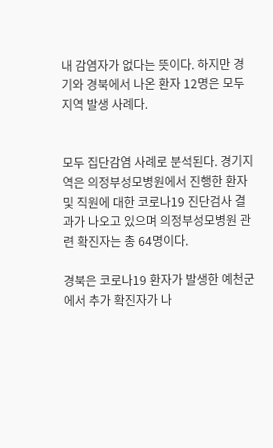내 감염자가 없다는 뜻이다. 하지만 경기와 경북에서 나온 환자 12명은 모두 지역 발생 사례다.


모두 집단감염 사례로 분석된다. 경기지역은 의정부성모병원에서 진행한 환자 및 직원에 대한 코로나19 진단검사 결과가 나오고 있으며 의정부성모병원 관련 확진자는 총 64명이다.

경북은 코로나19 환자가 발생한 예천군에서 추가 확진자가 나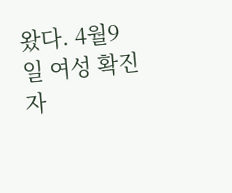왔다. 4월9일 여성 확진자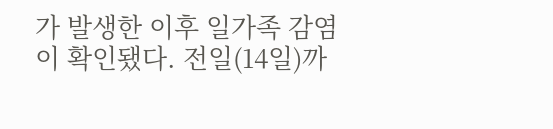가 발생한 이후 일가족 감염이 확인됐다. 전일(14일)까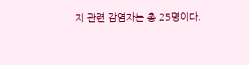지 관련 감염자는 총 25명이다.